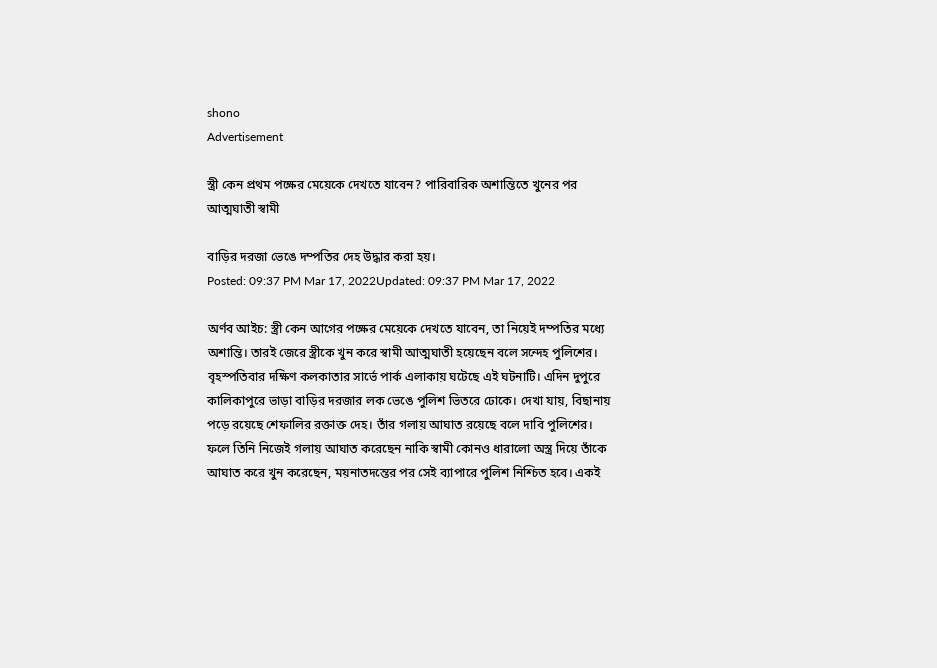shono
Advertisement

স্ত্রী কেন প্রথম পক্ষের মেয়েকে দেখতে যাবেন? পারিবারিক অশান্তিতে খুনের পর আত্মঘাতী স্বামী

বাড়ির দরজা ভেঙে দম্পতির দেহ উদ্ধার করা হয়।
Posted: 09:37 PM Mar 17, 2022Updated: 09:37 PM Mar 17, 2022

অর্ণব আইচ: স্ত্রী কেন আগের পক্ষের মেয়েকে দেখতে যাবেন, তা নিয়েই দম্পতির মধ্যে অশান্তি। তারই জেরে স্ত্রীকে খুন করে স্বামী আত্মঘাতী হয়েছেন বলে সন্দেহ পুলিশের। বৃহস্পতিবার দক্ষিণ কলকাতার সার্ভে পার্ক এলাকায় ঘটেছে এই ঘটনাটি। এদিন দুপুরে কালিকাপুরে ভাড়া বাড়ির দরজার লক ভেঙে পুলিশ ভিতরে ঢোকে। দেখা যায়, বিছানায় পড়ে রয়েছে শেফালির রক্তাক্ত দেহ। তাঁর গলায় আঘাত রয়েছে বলে দাবি পুলিশের। ফলে তিনি নিজেই গলায় আঘাত করেছেন নাকি স্বামী কোনও ধারালো অস্ত্র দিয়ে তাঁকে আঘাত করে খুন করেছেন, ময়নাতদন্তের পর সেই ব্যাপারে পুলিশ নিশ্চিত হবে। একই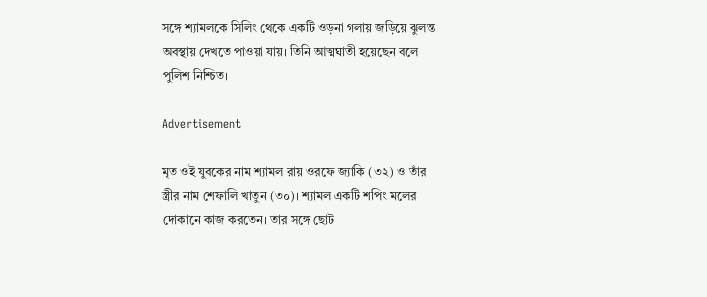সঙ্গে শ্যামলকে সিলিং থেকে একটি ওড়না গলায় জড়িয়ে ঝুলন্ত অবস্থায় দেখতে পাওয়া যায়। তিনি আত্মঘাতী হয়েছেন বলে পুলিশ নিশ্চিত।

Advertisement

মৃত ওই যুবকের নাম শ্যামল রায় ওরফে জ্যাকি (৩২) ও তাঁর স্ত্রীর নাম শেফালি খাতুন (৩০)। শ্যামল একটি শপিং মলের দোকানে কাজ করতেন। তার সঙ্গে ছোট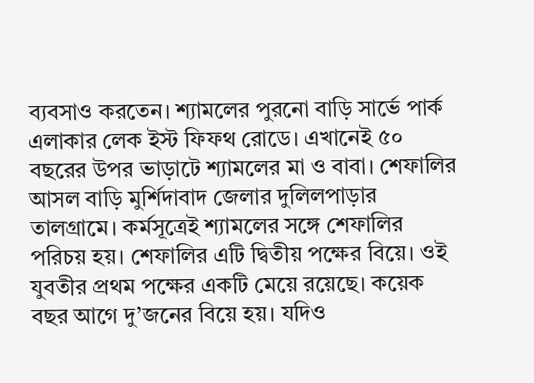ব্যবসাও করতেন। শ্যামলের পুরনো বাড়ি সার্ভে পার্ক এলাকার লেক ইস্ট ফিফথ রোডে। এখানেই ৫০ বছরের উপর ভাড়াটে শ্যামলের মা ও বাবা। শেফালির আসল বাড়ি মুর্শিদাবাদ জেলার দুলিলপাড়ার তালগ্রামে। কর্মসূত্রেই শ্যামলের সঙ্গে শেফালির পরিচয় হয়। শেফালির এটি দ্বিতীয় পক্ষের বিয়ে। ওই যুবতীর প্রথম পক্ষের একটি মেয়ে রয়েছে। কয়েক বছর আগে দু’জনের বিয়ে হয়। যদিও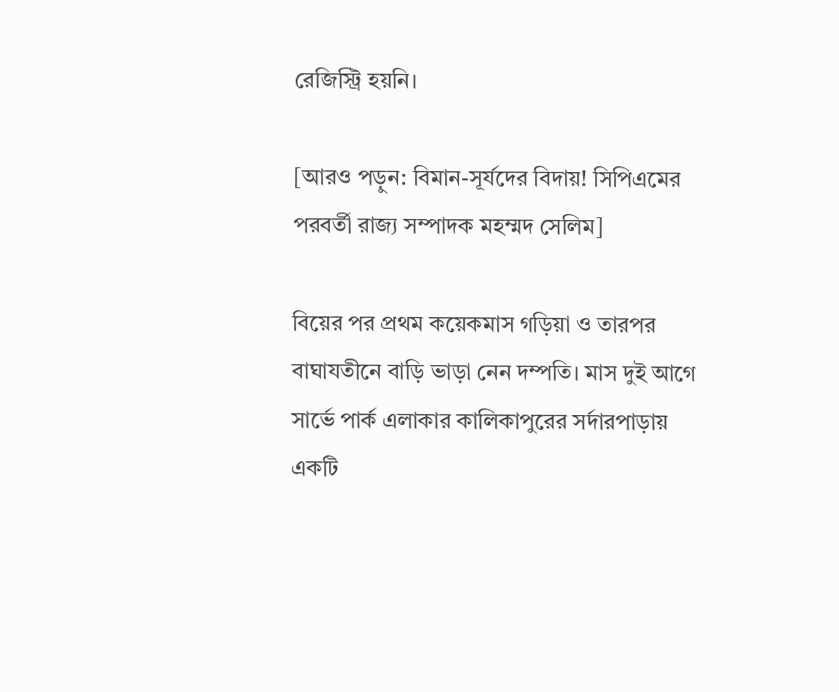রেজিস্ট্রি হয়নি।

[আরও পড়ুন: বিমান-সূর্যদের বিদায়! সিপিএমের পরবর্তী রাজ্য সম্পাদক মহম্মদ সেলিম]

বিয়ের পর প্রথম কয়েকমাস গড়িয়া ও তারপর বাঘাযতীনে বাড়ি ভাড়া নেন দম্পতি। মাস দুই আগে সার্ভে পার্ক এলাকার কালিকাপুরের সর্দারপাড়ায় একটি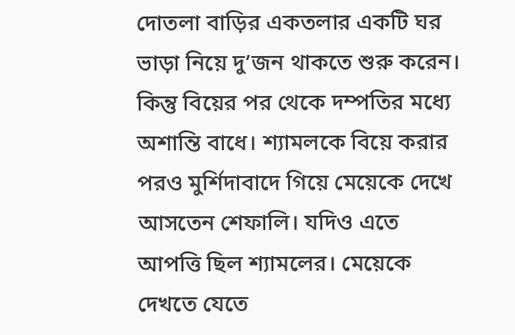দোতলা বাড়ির একতলার একটি ঘর ভাড়া নিয়ে দু’জন থাকতে শুরু করেন। কিন্তু বিয়ের পর থেকে দম্পতির মধ্যে অশান্তি বাধে। শ্যামলকে বিয়ে করার পরও মুর্শিদাবাদে গিয়ে মেয়েকে দেখে আসতেন শেফালি। যদিও এতে আপত্তি ছিল শ্যামলের। মেয়েকে দেখতে যেতে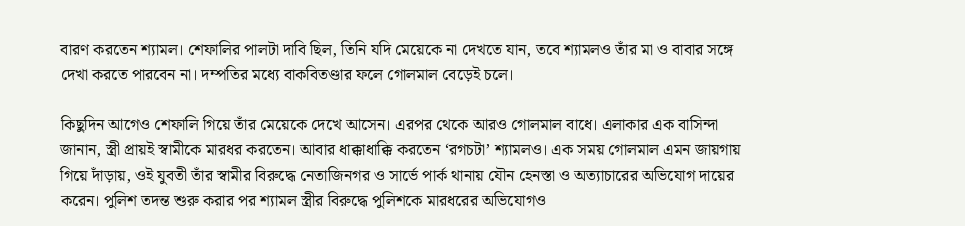বারণ করতেন শ্যামল। শেফালির পালটা দাবি ছিল, তিনি যদি মেয়েকে না দেখতে যান, তবে শ্যামলও তাঁর মা ও বাবার সঙ্গে দেখা করতে পারবেন না। দম্পতির মধ্যে বাকবিতণ্ডার ফলে গোলমাল বেড়েই চলে।

কিছুদিন আগেও শেফালি গিয়ে তাঁর মেয়েকে দেখে আসেন। এরপর থেকে আরও গোলমাল বাধে। এলাকার এক বাসিন্দা জানান, স্ত্রী প্রায়ই স্বামীকে মারধর করতেন। আবার ধাক্কাধাক্কি করতেন ‘রগচটা’ শ্যামলও। এক সময় গোলমাল এমন জায়গায় গিয়ে দাঁড়ায়, ওই যুবতী তাঁর স্বামীর বিরুদ্ধে নেতাজিনগর ও সার্ভে পার্ক থানায় যৌন হেনস্তা ও অত্যাচারের অভিযোগ দায়ের করেন। পুলিশ তদন্ত শুরু করার পর শ্যামল স্ত্রীর বিরুদ্ধে পুলিশকে মারধরের অভিযোগও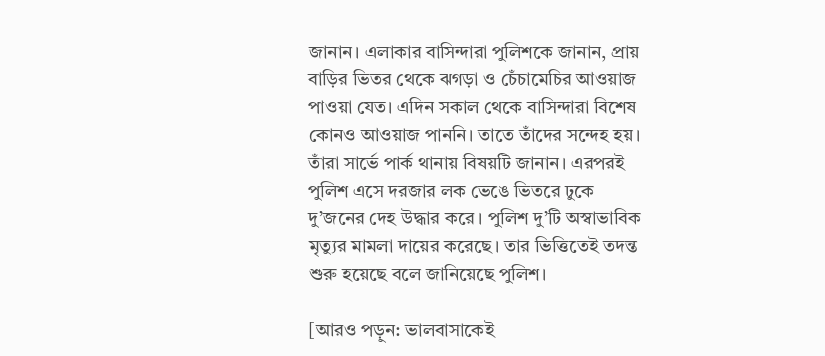জানান। এলাকার বাসিন্দারা পুলিশকে জানান, প্রায় বাড়ির ভিতর থেকে ঝগড়া ও চেঁচামেচির আওয়াজ পাওয়া যেত। এদিন সকাল থেকে বাসিন্দারা বিশেষ কোনও আওয়াজ পাননি। তাতে তাঁদের সন্দেহ হয়। তাঁরা সার্ভে পার্ক থানায় বিষয়টি জানান। এরপরই পুলিশ এসে দরজার লক ভেঙে ভিতরে ঢুকে দু’জনের দেহ উদ্ধার করে। পুলিশ দু’টি অস্বাভাবিক মৃত্যুর মামলা দায়ের করেছে। তার ভিত্তিতেই তদন্ত শুরু হয়েছে বলে জানিয়েছে পুলিশ।

[আরও পড়ুন: ভালবাসাকেই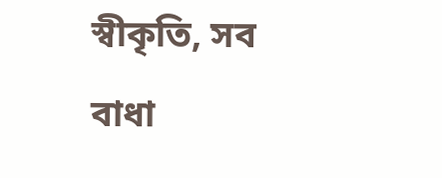স্বীকৃতি, সব বাধা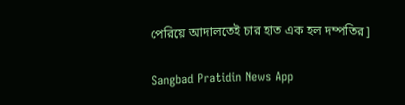পেরিয়ে আদালতেই চার হাত এক হল দম্পতির]

Sangbad Pratidin News App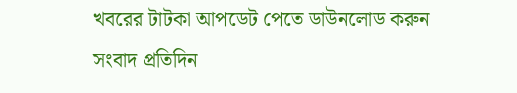খবরের টাটকা আপডেট পেতে ডাউনলোড করুন সংবাদ প্রতিদিন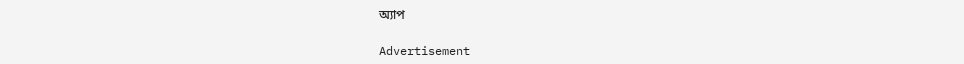অ্যাপ

Advertisement